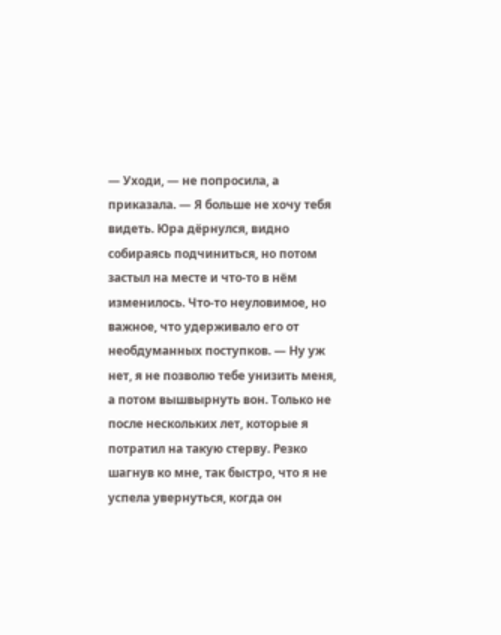— Уходи, — не попросила, а приказала. — Я больше не хочу тебя видеть. Юра дёрнулся, видно собираясь подчиниться, но потом застыл на месте и что-то в нём изменилось. Что-то неуловимое, но важное, что удерживало его от необдуманных поступков. — Ну уж нет, я не позволю тебе унизить меня, а потом вышвырнуть вон. Только не после нескольких лет, которые я потратил на такую стерву. Резко шагнув ко мне, так быстро, что я не успела увернуться, когда он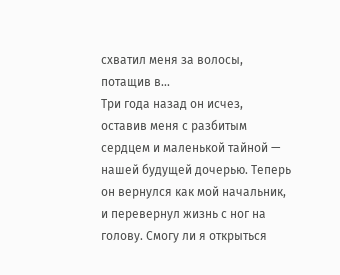схватил меня за волосы, потащив в...
Три года назад он исчез, оставив меня с разбитым сердцем и маленькой тайной — нашей будущей дочерью. Теперь он вернулся как мой начальник, и перевернул жизнь с ног на голову. Смогу ли я открыться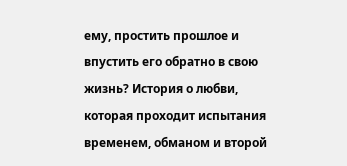ему, простить прошлое и впустить его обратно в свою жизнь? История о любви, которая проходит испытания временем, обманом и второй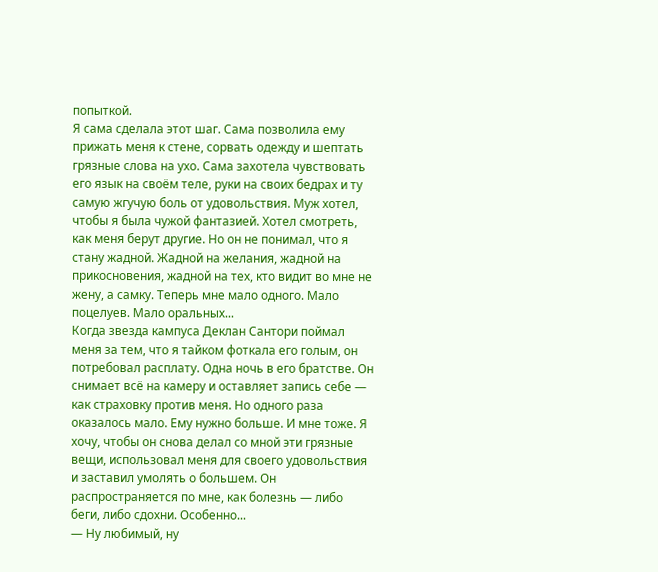попыткой.
Я сама сделала этот шаг. Сама позволила ему прижать меня к стене, сорвать одежду и шептать грязные слова на ухо. Сама захотела чувствовать его язык на своём теле, руки на своих бедрах и ту самую жгучую боль от удовольствия. Муж хотел, чтобы я была чужой фантазией. Хотел смотреть, как меня берут другие. Но он не понимал, что я стану жадной. Жадной на желания, жадной на прикосновения, жадной на тех, кто видит во мне не жену, а самку. Теперь мне мало одного. Мало поцелуев. Мало оральных...
Когда звезда кампуса Деклан Сантори поймал меня за тем, что я тайком фоткала его голым, он потребовал расплату. Одна ночь в его братстве. Он снимает всё на камеру и оставляет запись себе — как страховку против меня. Но одного раза оказалось мало. Ему нужно больше. И мне тоже. Я хочу, чтобы он снова делал со мной эти грязные вещи, использовал меня для своего удовольствия и заставил умолять о большем. Он распространяется по мне, как болезнь — либо беги, либо сдохни. Особенно...
— Ну любимый, ну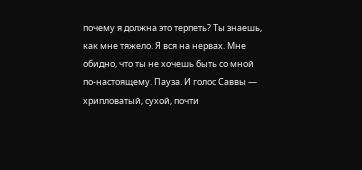почему я должна это терпеть? Ты знаешь, как мне тяжело. Я вся на нервах. Мне обидно, что ты не хочешь быть со мной по-настоящему. Пауза. И голос Саввы — хрипловатый, сухой, почти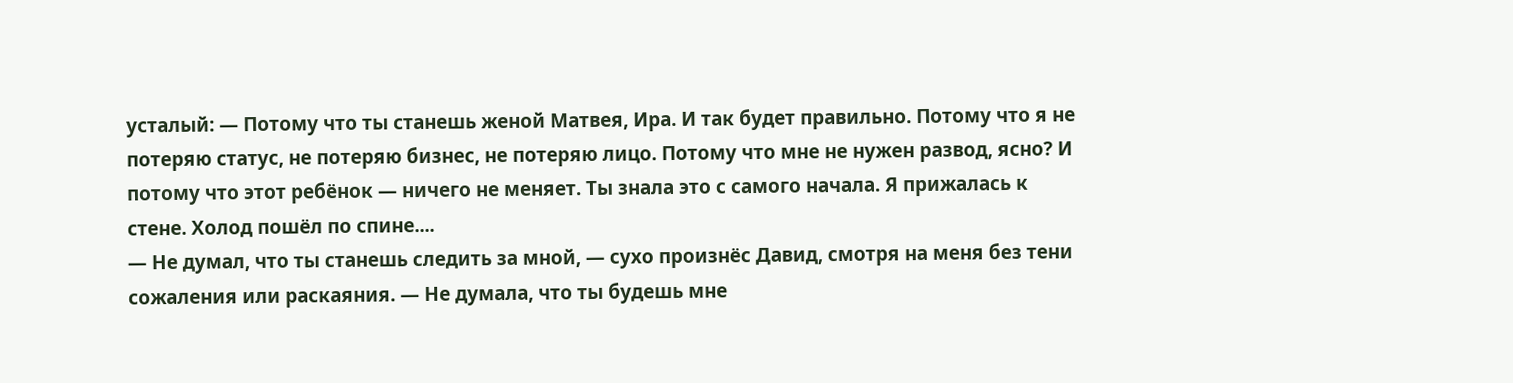усталый: — Потому что ты станешь женой Матвея, Ира. И так будет правильно. Потому что я не потеряю статус, не потеряю бизнес, не потеряю лицо. Потому что мне не нужен развод, ясно? И потому что этот ребёнок — ничего не меняет. Ты знала это с самого начала. Я прижалась к стене. Холод пошёл по спине....
— Не думал, что ты станешь следить за мной, — сухо произнёс Давид, смотря на меня без тени сожаления или раскаяния. — Не думала, что ты будешь мне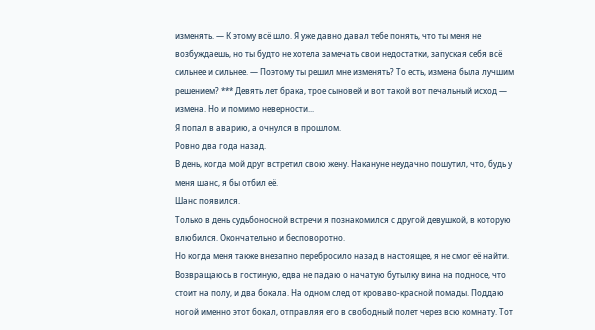изменять. — К этому всё шло. Я уже давно давал тебе понять, что ты меня не возбуждаешь, но ты будто не хотела замечать свои недостатки, запуская себя всё сильнее и сильнее. — Поэтому ты решил мне изменять? То есть, измена была лучшим решением? *** Девять лет брака, трое сыновей и вот такой вот печальный исход — измена. Но и помимо неверности...
Я попал в аварию, а очнулся в прошлом.
Ровно два года назад.
В день, когда мой друг встретил свою жену. Накануне неудачно пошутил, что, будь у меня шанс, я бы отбил её.
Шанс появился.
Только в день судьбоносной встречи я познакомился с другой девушкой, в которую влюбился. Окончательно и бесповоротно.
Но когда меня также внезапно перебросило назад в настоящее, я не смог её найти.
Возвращаюсь в гостиную, едва не падаю о начатую бутылку вина на подносе, что стоит на полу, и два бокала. На одном след от кроваво-красной помады. Поддаю ногой именно этот бокал, отправляя его в свободный полет через всю комнату. Тот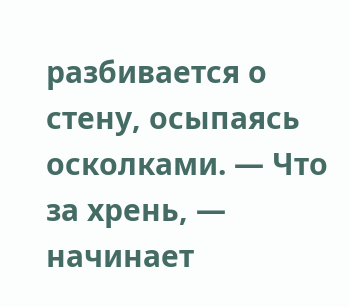разбивается о стену, осыпаясь осколками. — Что за хрень, — начинает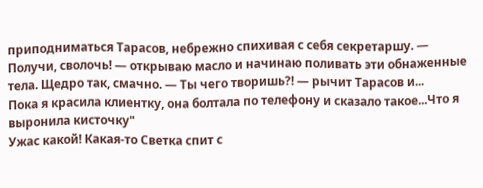приподниматься Тарасов, небрежно спихивая с себя секретаршу. — Получи, сволочь! — открываю масло и начинаю поливать эти обнаженные тела. Щедро так, смачно. — Ты чего творишь?! — рычит Тарасов и...
Пока я красила клиентку, она болтала по телефону и сказало такое...Что я выронила кисточку"
Ужас какой! Какая-то Светка спит с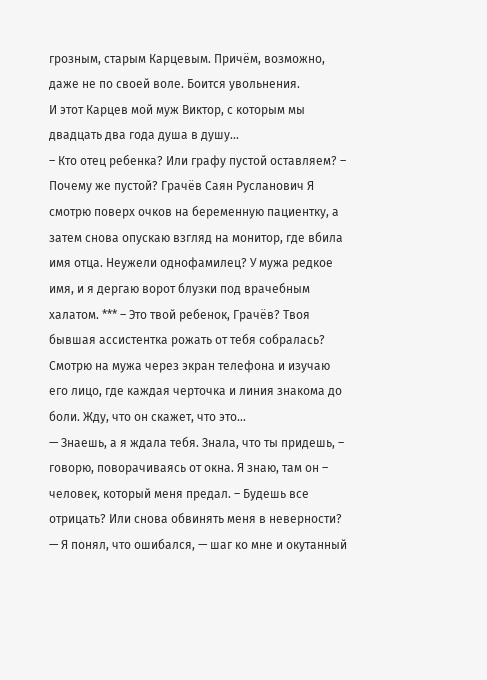грозным, старым Карцевым. Причём, возможно, даже не по своей воле. Боится увольнения.
И этот Карцев мой муж Виктор, с которым мы двадцать два года душа в душу...
– Кто отец ребенка? Или графу пустой оставляем? – Почему же пустой? Грачёв Саян Русланович Я смотрю поверх очков на беременную пациентку, а затем снова опускаю взгляд на монитор, где вбила имя отца. Неужели однофамилец? У мужа редкое имя, и я дергаю ворот блузки под врачебным халатом. *** – Это твой ребенок, Грачёв? Твоя бывшая ассистентка рожать от тебя собралась? Смотрю на мужа через экран телефона и изучаю его лицо, где каждая черточка и линия знакома до боли. Жду, что он скажет, что это...
— Знаешь, а я ждала тебя. Знала, что ты придешь, – говорю, поворачиваясь от окна. Я знаю, там он – человек, который меня предал. – Будешь все отрицать? Или снова обвинять меня в неверности? — Я понял, что ошибался, — шаг ко мне и окутанный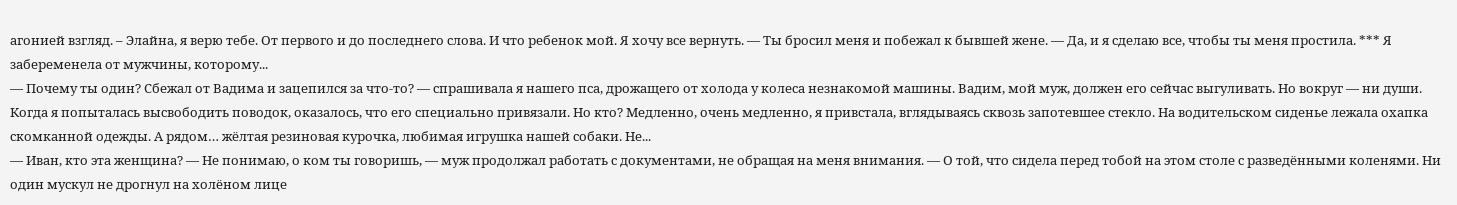агонией взгляд. – Элайна, я верю тебе. От первого и до последнего слова. И что ребенок мой. Я хочу все вернуть. — Ты бросил меня и побежал к бывшей жене. — Да, и я сделаю все, чтобы ты меня простила. *** Я забеременела от мужчины, которому...
— Почему ты один? Сбежал от Вадима и зацепился за что-то? — спрашивала я нашего пса, дрожащего от холода у колеса незнакомой машины. Вадим, мой муж, должен его сейчас выгуливать. Но вокруг — ни души. Когда я попыталась высвободить поводок, оказалось, что его специально привязали. Но кто? Медленно, очень медленно, я привстала, вглядываясь сквозь запотевшее стекло. На водительском сиденье лежала охапка скомканной одежды. А рядом… жёлтая резиновая курочка, любимая игрушка нашей собаки. Не...
— Иван, кто эта женщина? — Не понимаю, о ком ты говоришь, — муж продолжал работать с документами, не обращая на меня внимания. — О той, что сидела перед тобой на этом столе с разведёнными коленями. Ни один мускул не дрогнул на холёном лице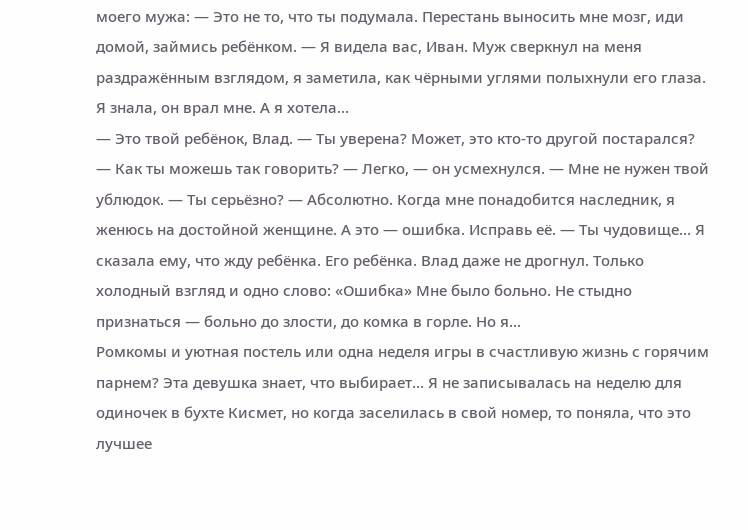моего мужа: — Это не то, что ты подумала. Перестань выносить мне мозг, иди домой, займись ребёнком. — Я видела вас, Иван. Муж сверкнул на меня раздражённым взглядом, я заметила, как чёрными углями полыхнули его глаза. Я знала, он врал мне. А я хотела...
— Это твой ребёнок, Влад. — Ты уверена? Может, это кто-то другой постарался? — Как ты можешь так говорить? — Легко, — он усмехнулся. — Мне не нужен твой ублюдок. — Ты серьёзно? — Абсолютно. Когда мне понадобится наследник, я женюсь на достойной женщине. А это — ошибка. Исправь её. — Ты чудовище… Я сказала ему, что жду ребёнка. Его ребёнка. Влад даже не дрогнул. Только холодный взгляд и одно слово: «Ошибка» Мне было больно. Не стыдно признаться — больно до злости, до комка в горле. Но я...
Ромкомы и уютная постель или одна неделя игры в счастливую жизнь с горячим парнем? Эта девушка знает, что выбирает… Я не записывалась на неделю для одиночек в бухте Кисмет, но когда заселилась в свой номер, то поняла, что это лучшее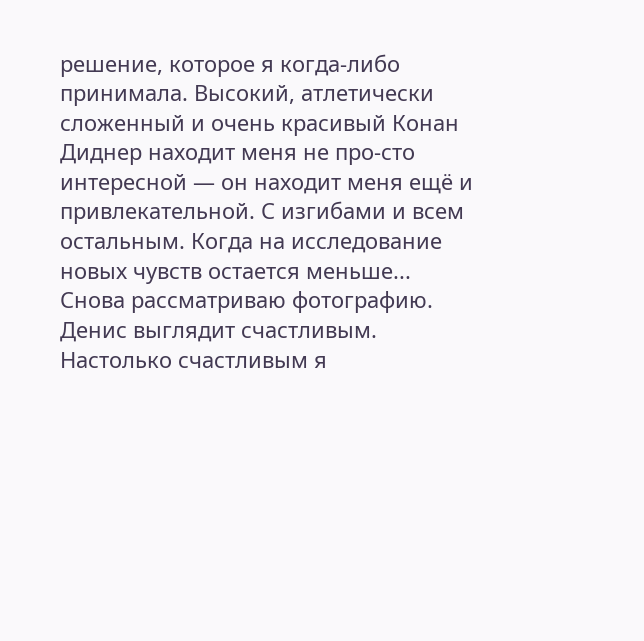решение, которое я когда-либо принимала. Высокий, атлетически сложенный и очень красивый Конан Диднер находит меня не про-сто интересной — он находит меня ещё и привлекательной. С изгибами и всем остальным. Когда на исследование новых чувств остается меньше...
Снова рассматриваю фотографию. Денис выглядит счастливым. Настолько счастливым я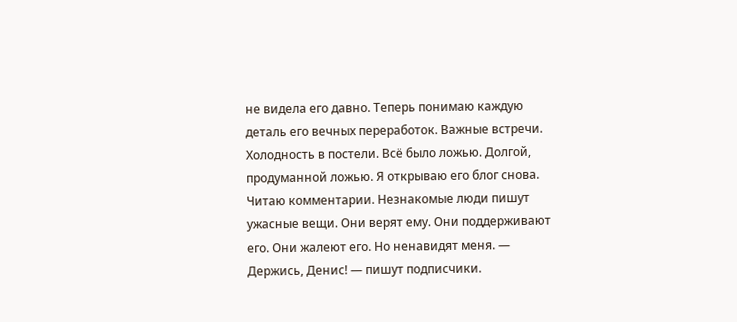не видела его давно. Теперь понимаю каждую деталь его вечных переработок. Важные встречи. Холодность в постели. Всё было ложью. Долгой, продуманной ложью. Я открываю его блог снова. Читаю комментарии. Незнакомые люди пишут ужасные вещи. Они верят ему. Они поддерживают его. Они жалеют его. Но ненавидят меня. — Держись, Денис! — пишут подписчики.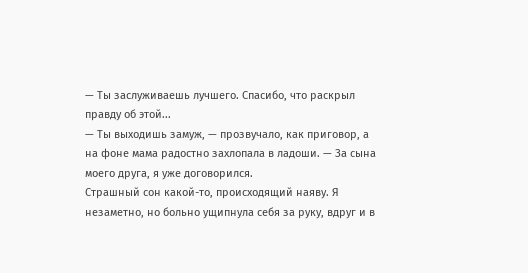— Ты заслуживаешь лучшего. Спасибо, что раскрыл правду об этой...
— Ты выходишь замуж, — прозвучало, как приговор, а на фоне мама радостно захлопала в ладоши. — За сына моего друга, я уже договорился.
Страшный сон какой-то, происходящий наяву. Я незаметно, но больно ущипнула себя за руку, вдруг и в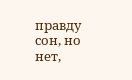правду сон, но нет,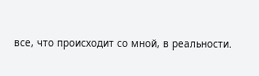все, что происходит со мной, в реальности.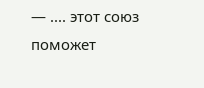— .... этот союз поможет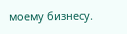моему бизнесу.